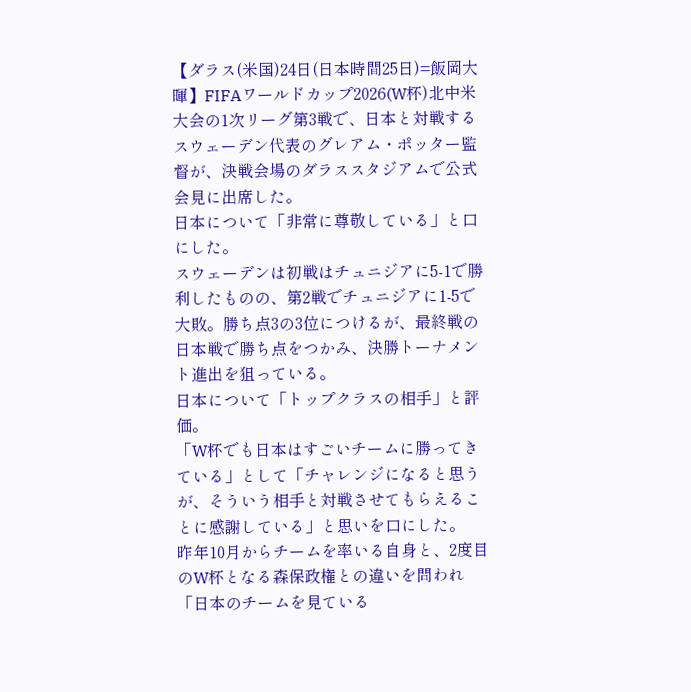【ダラス(米国)24日(日本時間25日)=飯岡大暉】FIFAワールドカップ2026(W杯)北中米大会の1次リーグ第3戦で、日本と対戦するスウェーデン代表のグレアム・ポッター監督が、決戦会場のダラススタジアムで公式会見に出席した。
日本について「非常に尊敬している」と口にした。
スウェーデンは初戦はチュニジアに5-1で勝利したものの、第2戦でチュニジアに1-5で大敗。勝ち点3の3位につけるが、最終戦の日本戦で勝ち点をつかみ、決勝トーナメント進出を狙っている。
日本について「トップクラスの相手」と評価。
「W杯でも日本はすごいチームに勝ってきている」として「チャレンジになると思うが、そういう相手と対戦させてもらえることに感謝している」と思いを口にした。
昨年10月からチームを率いる自身と、2度目のW杯となる森保政権との違いを問われ「日本のチームを見ている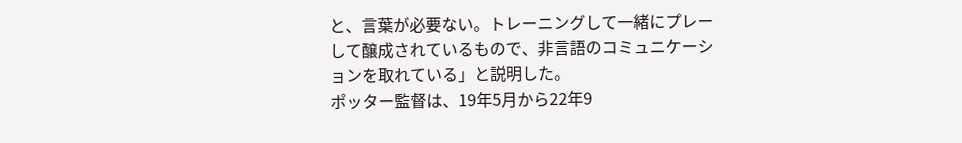と、言葉が必要ない。トレーニングして一緒にプレーして醸成されているもので、非言語のコミュニケーションを取れている」と説明した。
ポッター監督は、19年5月から22年9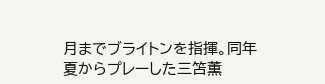月までブライトンを指揮。同年夏からプレーした三笘薫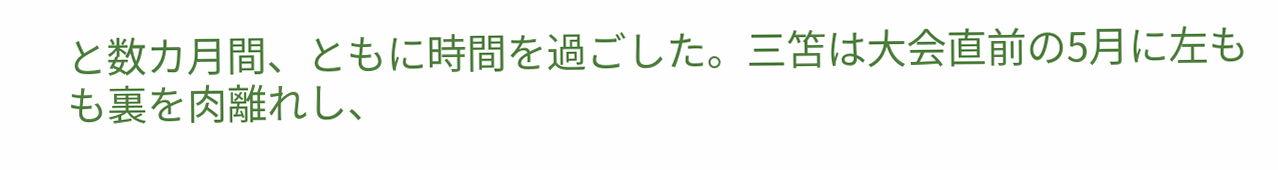と数カ月間、ともに時間を過ごした。三笘は大会直前の5月に左もも裏を肉離れし、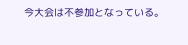今大会は不参加となっている。